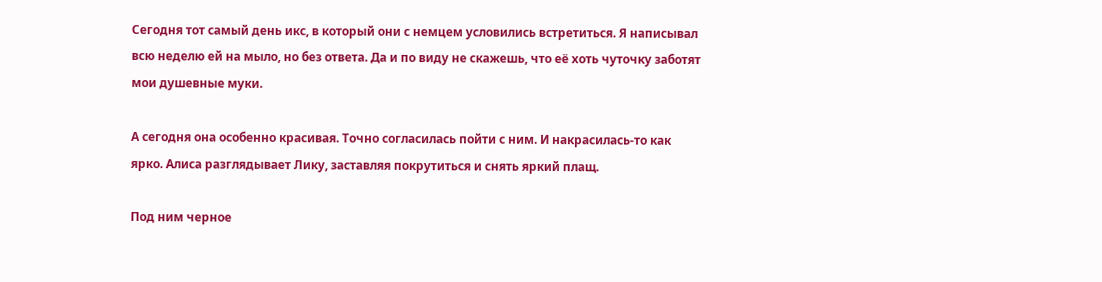Сегодня тот самый день икс, в который они с немцем условились встретиться. Я написывал всю неделю ей на мыло, но без ответа. Да и по виду не скажешь, что её хоть чуточку заботят мои душевные муки.

А сегодня она особенно красивая. Точно согласилась пойти с ним. И накрасилась-то как ярко. Алиса разглядывает Лику, заставляя покрутиться и снять яркий плащ.

Под ним черное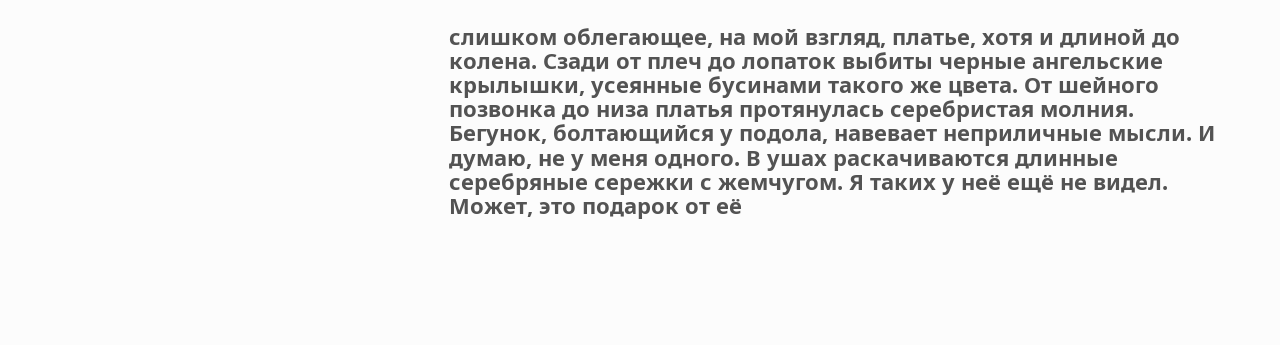слишком облегающее, на мой взгляд, платье, хотя и длиной до колена. Сзади от плеч до лопаток выбиты черные ангельские крылышки, усеянные бусинами такого же цвета. От шейного позвонка до низа платья протянулась серебристая молния. Бегунок, болтающийся у подола, навевает неприличные мысли. И думаю, не у меня одного. В ушах раскачиваются длинные серебряные сережки с жемчугом. Я таких у неё ещё не видел. Может, это подарок от её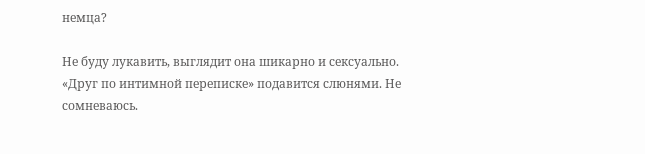немца?

Не буду лукавить, выглядит она шикарно и сексуально. «Друг по интимной переписке» подавится слюнями. Не сомневаюсь.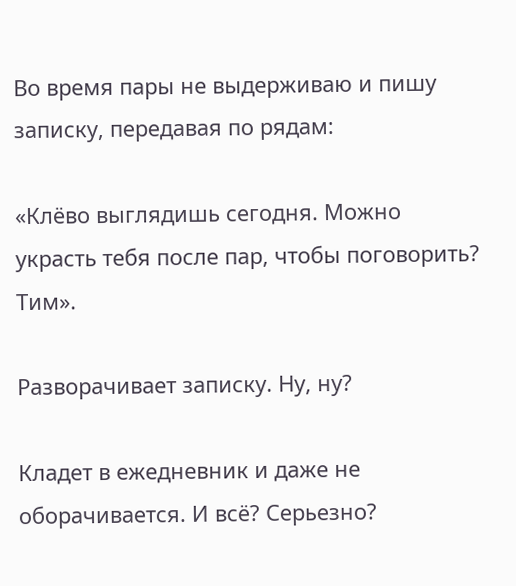Во время пары не выдерживаю и пишу записку, передавая по рядам:

«Клёво выглядишь сегодня. Можно украсть тебя после пар, чтобы поговорить? Тим».

Разворачивает записку. Ну, ну?

Кладет в ежедневник и даже не оборачивается. И всё? Серьезно?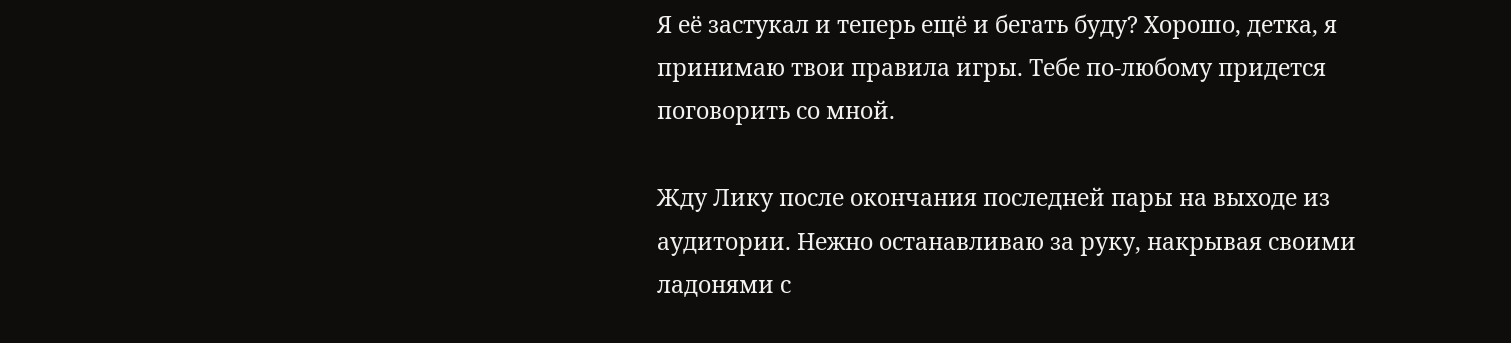Я её застукал и теперь ещё и бегать буду? Хорошо, детка, я принимаю твои правила игры. Тебе по-любому придется поговорить со мной.

Жду Лику после окончания последней пары на выходе из аудитории. Нежно останавливаю за руку, накрывая своими ладонями с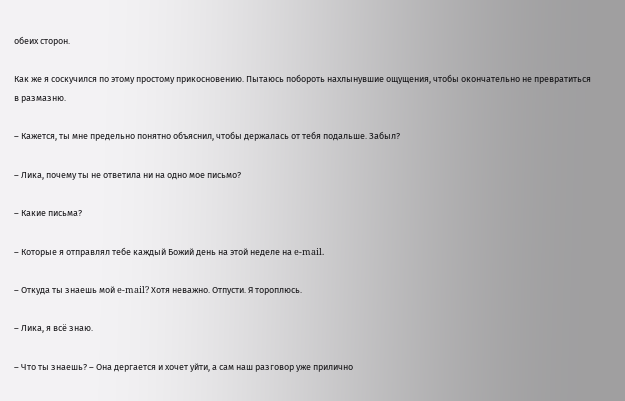обеих сторон.

Как же я соскучился по этому простому прикосновению. Пытаюсь побороть нахлынувшие ощущения, чтобы окончательно не превратиться в размазню.

– Кажется, ты мне предельно понятно объяснил, чтобы держалась от тебя подальше. Забыл?

– Лика, почему ты не ответила ни на одно мое письмо?

– Какие письма?

– Которые я отправлял тебе каждый Божий день на этой неделе на e-mail.

– Откуда ты знаешь мой e-mail? Хотя неважно. Отпусти. Я тороплюсь.

– Лика, я всё знаю.

– Что ты знаешь? – Она дергается и хочет уйти, а сам наш разговор уже прилично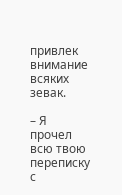привлек внимание всяких зевак.

– Я прочел всю твою переписку с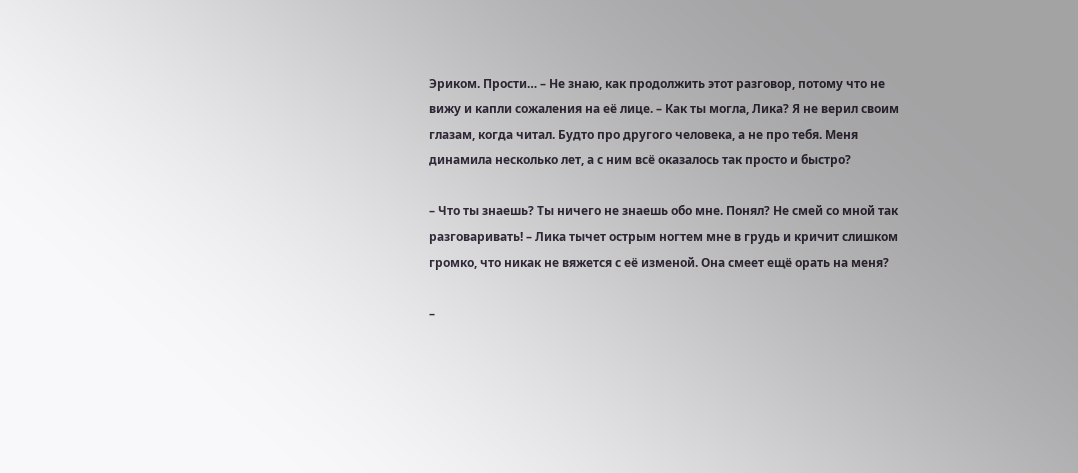Эриком. Прости… – Не знаю, как продолжить этот разговор, потому что не вижу и капли сожаления на её лице. – Как ты могла, Лика? Я не верил своим глазам, когда читал. Будто про другого человека, а не про тебя. Меня динамила несколько лет, а с ним всё оказалось так просто и быстро?

– Что ты знаешь? Ты ничего не знаешь обо мне. Понял? Не смей со мной так разговаривать! – Лика тычет острым ногтем мне в грудь и кричит слишком громко, что никак не вяжется с её изменой. Она смеет ещё орать на меня?

–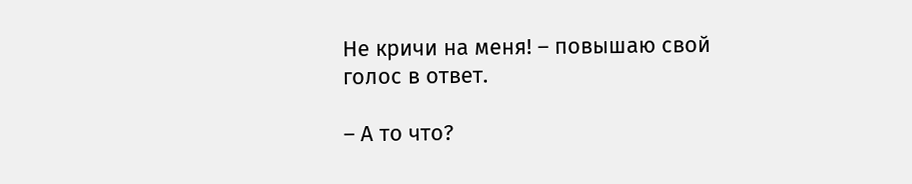Не кричи на меня! – повышаю свой голос в ответ.

– А то что?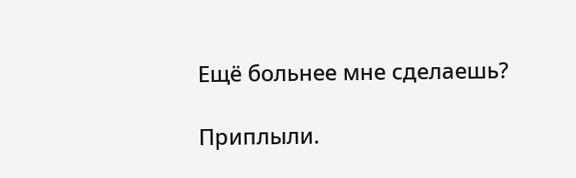Ещё больнее мне сделаешь?

Приплыли.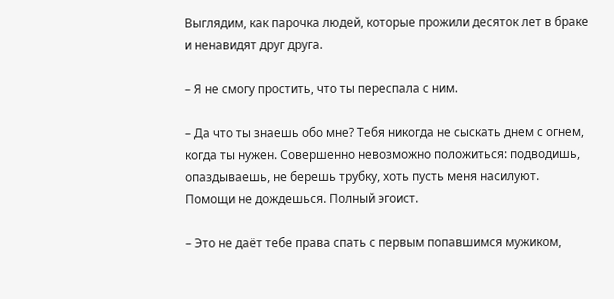Выглядим, как парочка людей, которые прожили десяток лет в браке и ненавидят друг друга.

– Я не смогу простить, что ты переспала с ним.

– Да что ты знаешь обо мне? Тебя никогда не сыскать днем с огнем, когда ты нужен. Совершенно невозможно положиться: подводишь, опаздываешь, не берешь трубку, хоть пусть меня насилуют. Помощи не дождешься. Полный эгоист.

– Это не даёт тебе права спать с первым попавшимся мужиком,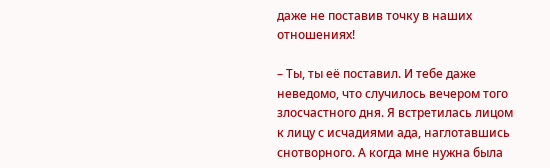даже не поставив точку в наших отношениях!

– Ты, ты её поставил. И тебе даже неведомо, что случилось вечером того злосчастного дня. Я встретилась лицом к лицу с исчадиями ада, наглотавшись снотворного. А когда мне нужна была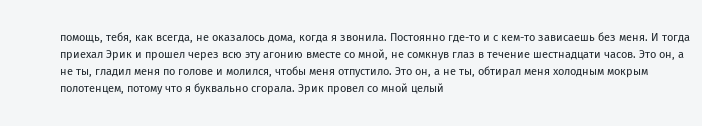помощь, тебя, как всегда, не оказалось дома, когда я звонила. Постоянно где-то и с кем-то зависаешь без меня. И тогда приехал Эрик и прошел через всю эту агонию вместе со мной, не сомкнув глаз в течение шестнадцати часов. Это он, а не ты, гладил меня по голове и молился, чтобы меня отпустило. Это он, а не ты, обтирал меня холодным мокрым полотенцем, потому что я буквально сгорала. Эрик провел со мной целый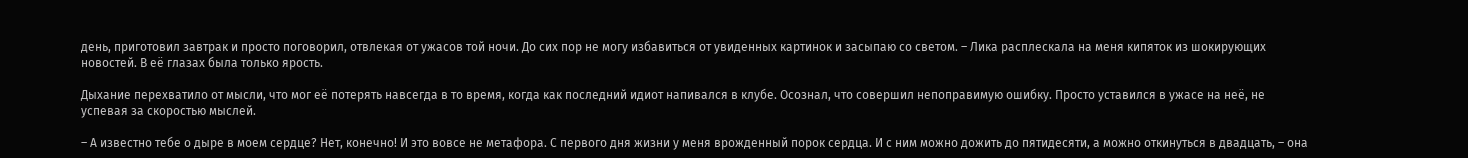день, приготовил завтрак и просто поговорил, отвлекая от ужасов той ночи. До сих пор не могу избавиться от увиденных картинок и засыпаю со светом. – Лика расплескала на меня кипяток из шокирующих новостей. В её глазах была только ярость.

Дыхание перехватило от мысли, что мог её потерять навсегда в то время, когда как последний идиот напивался в клубе. Осознал, что совершил непоправимую ошибку. Просто уставился в ужасе на неё, не успевая за скоростью мыслей.

– А известно тебе о дыре в моем сердце? Нет, конечно! И это вовсе не метафора. С первого дня жизни у меня врожденный порок сердца. И с ним можно дожить до пятидесяти, а можно откинуться в двадцать, – она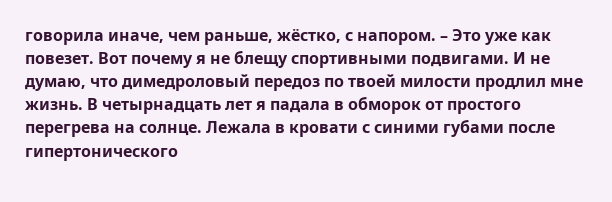говорила иначе, чем раньше, жёстко, с напором. – Это уже как повезет. Вот почему я не блещу спортивными подвигами. И не думаю, что димедроловый передоз по твоей милости продлил мне жизнь. В четырнадцать лет я падала в обморок от простого перегрева на солнце. Лежала в кровати с синими губами после гипертонического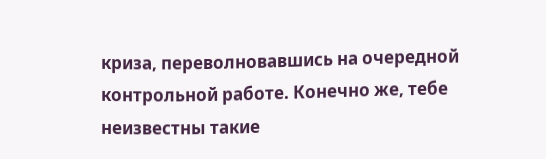криза, переволновавшись на очередной контрольной работе. Конечно же, тебе неизвестны такие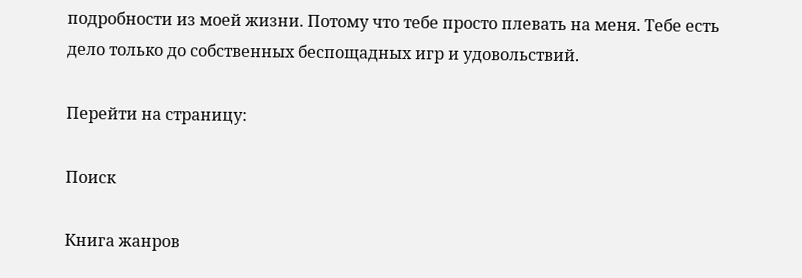подробности из моей жизни. Потому что тебе просто плевать на меня. Тебе есть дело только до собственных беспощадных игр и удовольствий.

Перейти на страницу:

Поиск

Книга жанров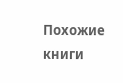Похожие книги